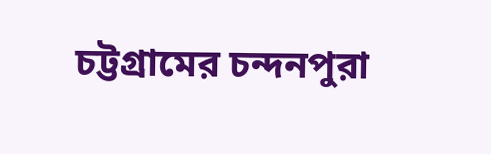চট্টগ্রামের চন্দনপুরা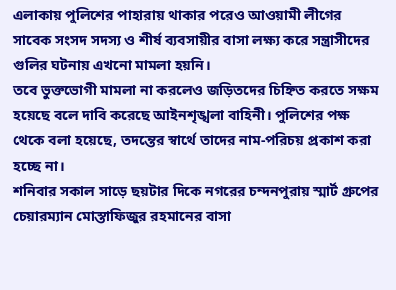এলাকায় পুলিশের পাহারায় থাকার পরেও আওয়ামী লীগের সাবেক সংসদ সদস্য ও শীর্ষ ব্যবসায়ীর বাসা লক্ষ্য করে সন্ত্রাসীদের গুলির ঘটনায় এখনো মামলা হয়নি।
তবে ভুক্তভোগী মামলা না করলেও জড়িতদের চিহ্নিত করতে সক্ষম হয়েছে বলে দাবি করেছে আইনশৃঙ্খলা বাহিনী। পুলিশের পক্ষ থেকে বলা হয়েছে, তদন্তের স্বার্থে তাদের নাম-পরিচয় প্রকাশ করা হচ্ছে না।
শনিবার সকাল সাড়ে ছয়টার দিকে নগরের চন্দনপুরায় স্মার্ট গ্রুপের চেয়ারম্যান মোস্তাফিজুর রহমানের বাসা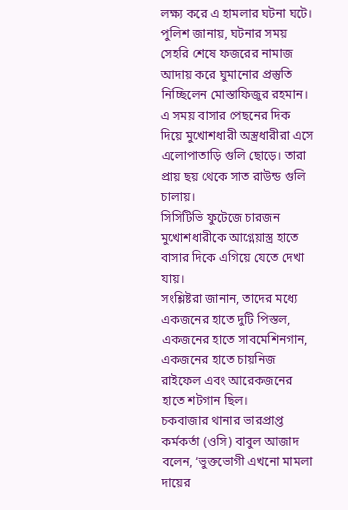লক্ষ্য করে এ হামলার ঘটনা ঘটে।
পুলিশ জানায়, ঘটনার সময় সেহরি শেষে ফজরের নামাজ আদায় করে ঘুমানোর প্রস্তুতি নিচ্ছিলেন মোস্তাফিজুর রহমান। এ সময় বাসার পেছনের দিক দিয়ে মুখোশধারী অস্ত্রধারীরা এসে এলোপাতাড়ি গুলি ছোড়ে। তারা প্রায় ছয় থেকে সাত রাউন্ড গুলি চালায়।
সিসিটিভি ফুটেজে চারজন মুখোশধারীকে আগ্নেয়াস্ত্র হাতে বাসার দিকে এগিয়ে যেতে দেখা যায়।
সংশ্লিষ্টরা জানান, তাদের মধ্যে একজনের হাতে দুটি পিস্তল, একজনের হাতে সাবমেশিনগান, একজনের হাতে চায়নিজ রাইফেল এবং আরেকজনের হাতে শটগান ছিল।
চকবাজার থানার ভারপ্রাপ্ত কর্মকর্তা (ওসি) বাবুল আজাদ বলেন, ‘ভুক্তভোগী এখনো মামলা দায়ের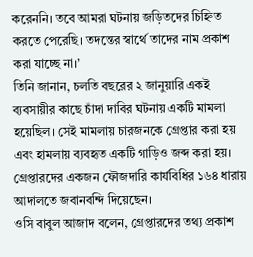করেননি। তবে আমরা ঘটনায় জড়িতদের চিহ্নিত করতে পেরেছি। তদন্তের স্বার্থে তাদের নাম প্রকাশ করা যাচ্ছে না।’
তিনি জানান, চলতি বছরের ২ জানুয়ারি একই ব্যবসায়ীর কাছে চাঁদা দাবির ঘটনায় একটি মামলা হয়েছিল। সেই মামলায় চারজনকে গ্রেপ্তার করা হয় এবং হামলায় ব্যবহৃত একটি গাড়িও জব্দ করা হয়। গ্রেপ্তারদের একজন ফৌজদারি কার্যবিধির ১৬৪ ধারায় আদালতে জবানবন্দি দিয়েছেন।
ওসি বাবুল আজাদ বলেন, গ্রেপ্তারদের তথ্য প্রকাশ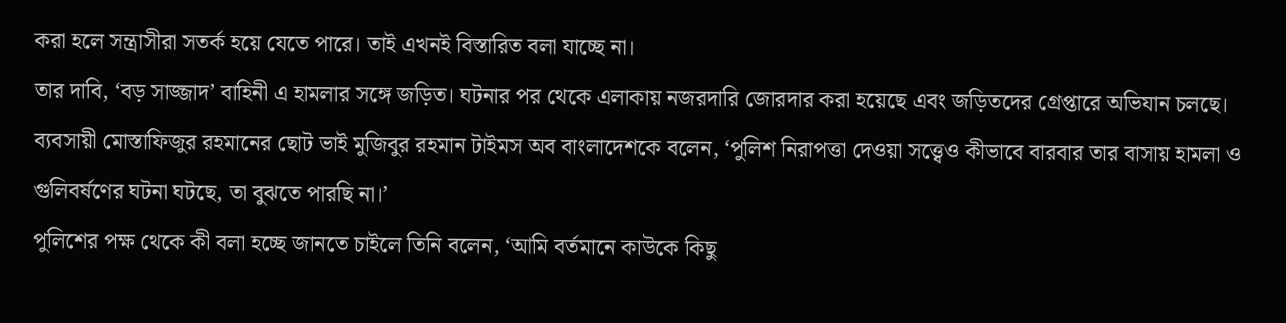করা হলে সন্ত্রাসীরা সতর্ক হয়ে যেতে পারে। তাই এখনই বিস্তারিত বলা যাচ্ছে না।
তার দাবি, ‘বড় সাজ্জাদ’ বাহিনী এ হামলার সঙ্গে জড়িত। ঘটনার পর থেকে এলাকায় নজরদারি জোরদার করা হয়েছে এবং জড়িতদের গ্রেপ্তারে অভিযান চলছে।
ব্যবসায়ী মোস্তাফিজুর রহমানের ছোট ভাই মুজিবুর রহমান টাইমস অব বাংলাদেশকে বলেন, ‘পুলিশ নিরাপত্তা দেওয়া সত্ত্বেও কীভাবে বারবার তার বাসায় হামলা ও গুলিবর্ষণের ঘটনা ঘটছে, তা বুঝতে পারছি না।’
পুলিশের পক্ষ থেকে কী বলা হচ্ছে জানতে চাইলে তিনি বলেন, ‘আমি বর্তমানে কাউকে কিছু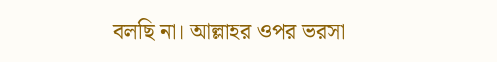বলছি না। আল্লাহর ওপর ভরসা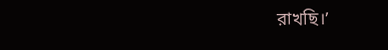রাখছি।’